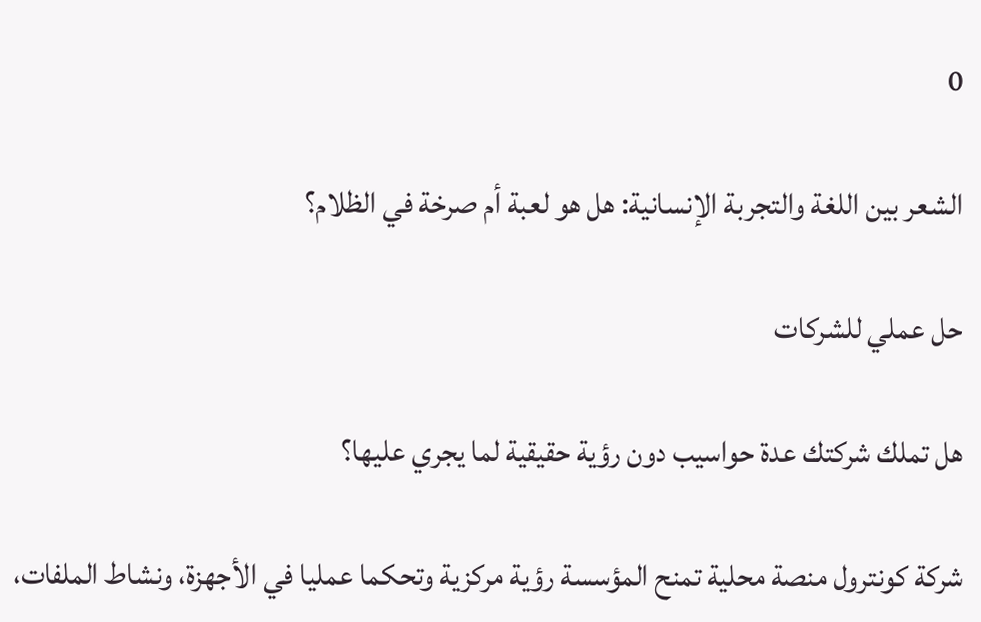0

الشعر بين اللغة والتجربة الإنسانية: هل هو لعبة أم صرخة في الظلام؟

حل عملي للشركات

هل تملك شركتك عدة حواسيب دون رؤية حقيقية لما يجري عليها؟

شركة كونترول منصة محلية تمنح المؤسسة رؤية مركزية وتحكما عمليا في الأجهزة، ونشاط الملفات،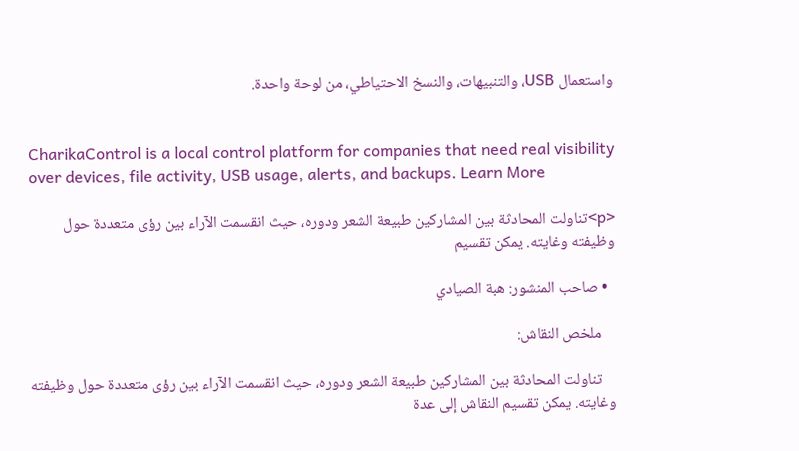واستعمال USB، والتنبيهات، والنسخ الاحتياطي، من لوحة واحدة.


CharikaControl is a local control platform for companies that need real visibility over devices, file activity, USB usage, alerts, and backups. Learn More

<p>تناولت المحادثة بين المشاركين طبيعة الشعر ودوره، حيث انقسمت الآراء بين رؤى متعددة حول وظيفته وغايته. يمكن تقسيم

  • صاحب المنشور: هبة الصيادي

    ملخص النقاش:

    تناولت المحادثة بين المشاركين طبيعة الشعر ودوره، حيث انقسمت الآراء بين رؤى متعددة حول وظيفته وغايته. يمكن تقسيم النقاش إلى عدة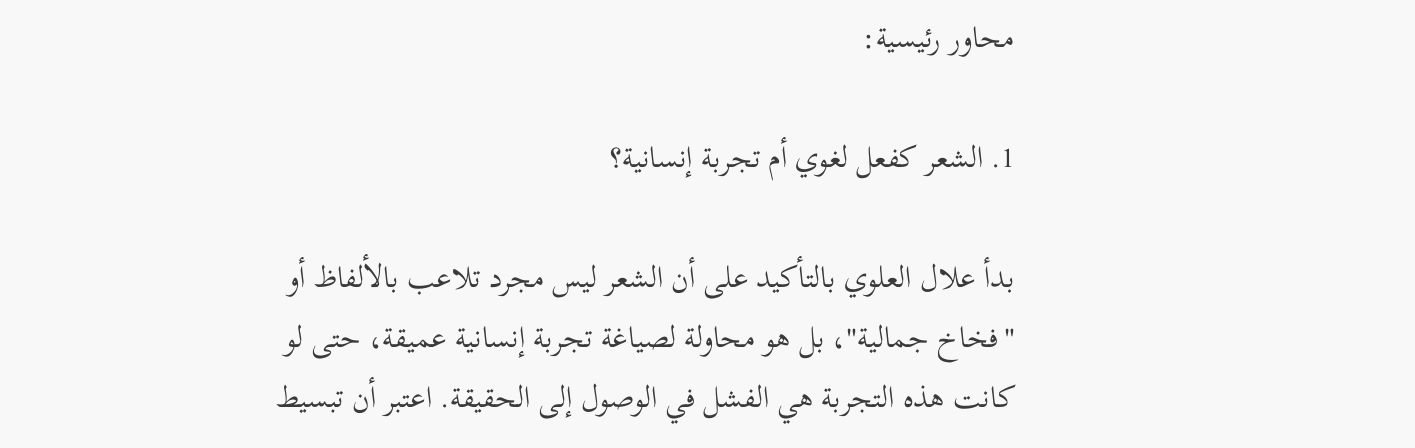محاور رئيسية:

1. الشعر كفعل لغوي أم تجربة إنسانية؟

بدأ علال العلوي بالتأكيد على أن الشعر ليس مجرد تلاعب بالألفاظ أو "فخاخ جمالية"، بل هو محاولة لصياغة تجربة إنسانية عميقة، حتى لو كانت هذه التجربة هي الفشل في الوصول إلى الحقيقة. اعتبر أن تبسيط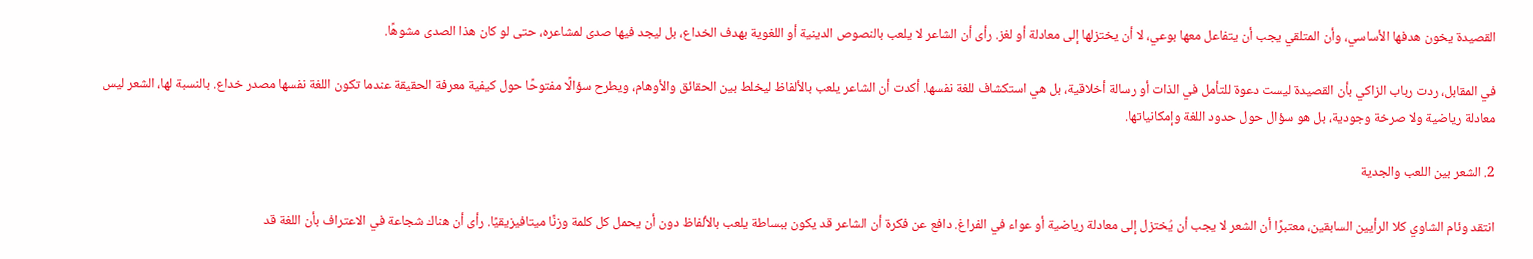القصيدة يخون هدفها الأساسي، وأن المتلقي يجب أن يتفاعل معها بوعي، لا أن يختزلها إلى معادلة أو لغز. رأى أن الشاعر لا يلعب بالنصوص الدينية أو اللغوية بهدف الخداع، بل ليجد فيها صدى لمشاعره، حتى لو كان هذا الصدى مشوهًا.

في المقابل، ردت رباب الزاكي بأن القصيدة ليست دعوة للتأمل في الذات أو رسالة أخلاقية، بل هي استكشاف للغة نفسها. أكدت أن الشاعر يلعب بالألفاظ ليخلط بين الحقائق والأوهام، ويطرح سؤالًا مفتوحًا حول كيفية معرفة الحقيقة عندما تكون اللغة نفسها مصدر خداع. بالنسبة لها، الشعر ليس معادلة رياضية ولا صرخة وجودية، بل هو سؤال حول حدود اللغة وإمكانياتها.

2. الشعر بين اللعب والجدية

انتقد وئام الشاوي كلا الرأيين السابقين، معتبرًا أن الشعر لا يجب أن يُختزل إلى معادلة رياضية أو عواء في الفراغ. دافع عن فكرة أن الشاعر قد يكون ببساطة يلعب بالألفاظ دون أن يحمل كل كلمة وزنًا ميتافيزيقيًا. رأى أن هناك شجاعة في الاعتراف بأن اللغة قد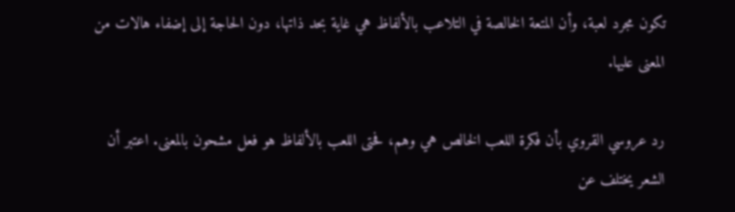تكون مجرد لعبة، وأن المتعة الخالصة في التلاعب بالألفاظ هي غاية بحد ذاتها، دون الحاجة إلى إضفاء هالات من المعنى عليها.

رد عروسي القروي بأن فكرة اللعب الخالص هي وهم، فحتى اللعب بالألفاظ هو فعل مشحون بالمعنى. اعتبر أن الشعر يختلف عن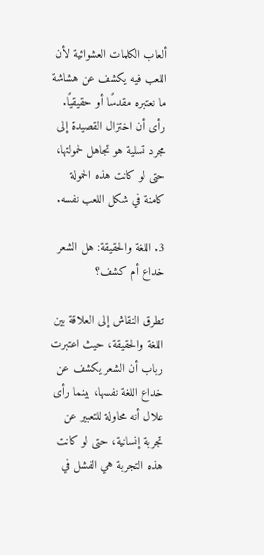ألعاب الكلمات العشوائية لأن اللعب فيه يكشف عن هشاشة ما نعتبره مقدسًا أو حقيقيًا. رأى أن اختزال القصيدة إلى مجرد تسلية هو تجاهل لحمولتها، حتى لو كانت هذه الحمولة كامنة في شكل اللعب نفسه.

3. اللغة والحقيقة: هل الشعر خداع أم كشف؟

تطرق النقاش إلى العلاقة بين اللغة والحقيقة، حيث اعتبرت رباب أن الشعر يكشف عن خداع اللغة نفسها، بينما رأى علال أنه محاولة للتعبير عن تجربة إنسانية، حتى لو كانت هذه التجربة هي الفشل في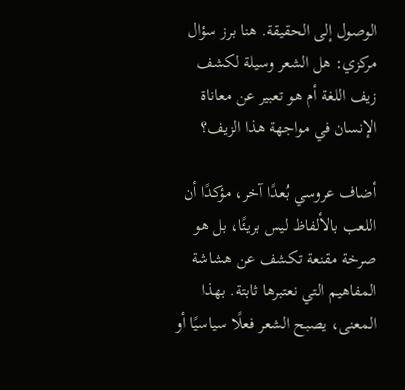الوصول إلى الحقيقة. هنا برز سؤال مركزي: هل الشعر وسيلة لكشف زيف اللغة أم هو تعبير عن معاناة الإنسان في مواجهة هذا الزيف؟

أضاف عروسي بُعدًا آخر، مؤكدًا أن اللعب بالألفاظ ليس بريئًا، بل هو صرخة مقنعة تكشف عن هشاشة المفاهيم التي نعتبرها ثابتة. بهذا المعنى، يصبح الشعر فعلًا سياسيًا أو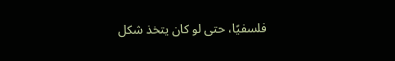فلسفيًا، حتى لو كان يتخذ شكل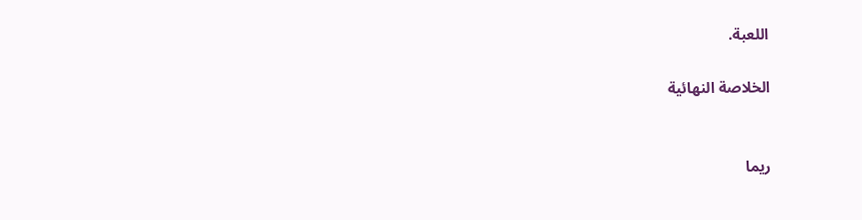اللعبة.

الخلاصة النهائية


ريما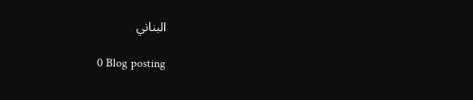البناني

0 Blog posting